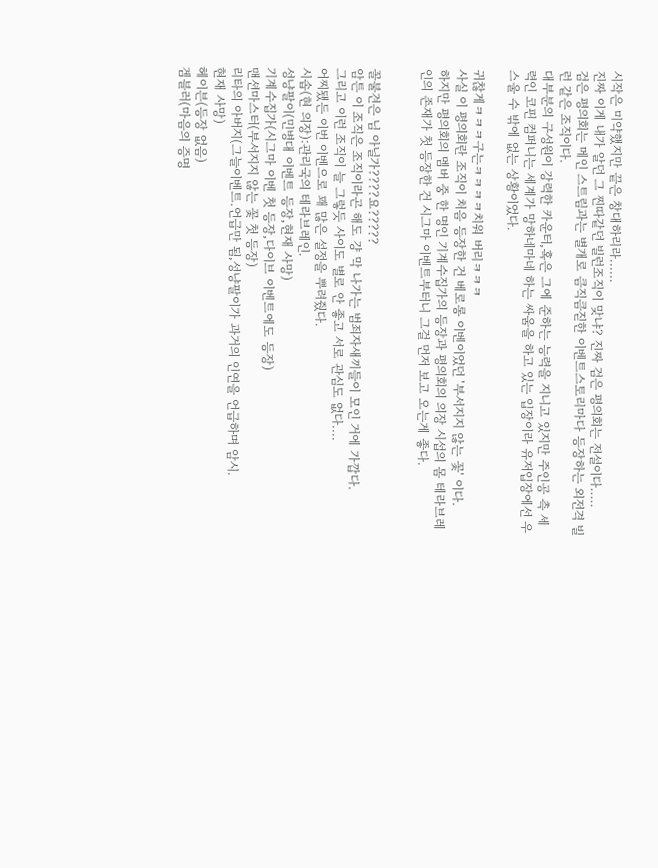시작은 미약했지만 끝은 창대하리라......
진짜 이게 내가 알던 그 찐따같던 빌런조직이 맞냐? 진짜 검은 평의회는 전설이다.....
검은 평의회는 메인 스트림과는 별개로 큼직큼짇한 이벤트스토리마다 등장하는 외전격 빌런 같은 조직이다.
대부분의 구성원이 강력한 카운터,혹은 그에 준하는 능력을 지니고 있지만 주인공 측 세력인 코핀 컴퍼니는 세계가 망하네마네 하는 싸움을 하고 있는 입장이라 유저입장에선 우스울 수 밖에 없는 상황이었다.

귀찮게ㅋㅋㅋ구는ㅋㅋㅋㅋ치워 버리ㅋㅋㅋ
사실 이 평의회란 조직이 처음 등장한 건 베로롱 이벤이었던 '부서지지 않는 꽃' 이다.
하지만 평의회의 멤버 중 한 명인 기계수집가의 등장과 평의회의 의장 시섭의 몸 테라브레인의 존재가 첫 등장한 건 시그마 이벤트부터니 그걸 먼저 보고 오는게 좋다.


꼴불견은 님 아닐가????요?????
암튼 이 조직은 조직이라곤 해도 걍 막 나가는 범죄자새끼들이 모인 거에 가깝다.
그리고 이런 조직이 늘 그렇듯 사이도 별로 안 좋고 서로 관심도 없다....
어찌됐든 이번 이벤으로 꽤 많은 설정을 뿌려줬다.
시솝(현 의장):관리국의 테라브레인.
성냥팔이(민병대 이벤트 등장,현재 사망)
기계수집가(시그마 이벤 첫 등장,다이브 이벤트에도 등장)
맨션마스터(부서지지 않는 꽃 첫 등장)
리타의 아버지(그늘이벤트.언급만 됨,성냥팔이가 과거의 인연을 언급하며 암시.
현재 사망)
헤이븐(등장 없음)
겜블러(마음의 증명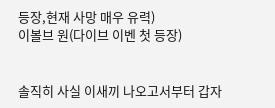등장,현재 사망 매우 유력)
이볼브 원(다이브 이벤 첫 등장)


솔직히 사실 이새끼 나오고서부터 갑자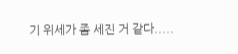기 위세가 좀 세진 거 같다.....